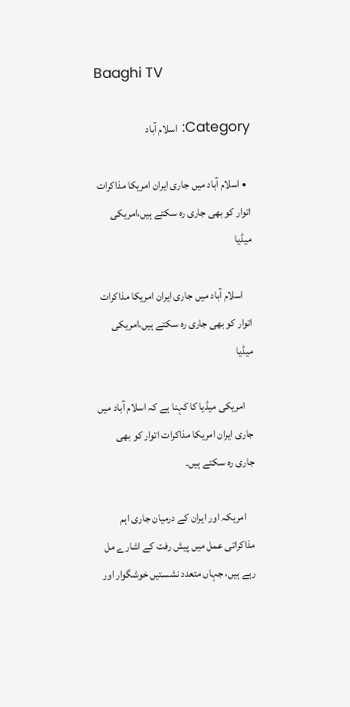Baaghi TV

Category: اسلام آباد

  • اسلام آباد میں جاری ایران امریکا مذاکرات  اتوار کو بھی جاری رہ سکتے ہیں،امریکی میڈیا

    اسلام آباد میں جاری ایران امریکا مذاکرات اتوار کو بھی جاری رہ سکتے ہیں،امریکی میڈیا

    امریکی میڈیا کا کہنا ہے کہ اسلام آباد میں جاری ایران امریکا مذاکرات اتوار کو بھی جاری رہ سکتے ہیں۔

    امریکہ اور ایران کے درمیان جاری اہم مذاکراتی عمل میں پیش رفت کے اشارے مل رہے ہیں، جہاں متعدد نشستیں خوشگوار اور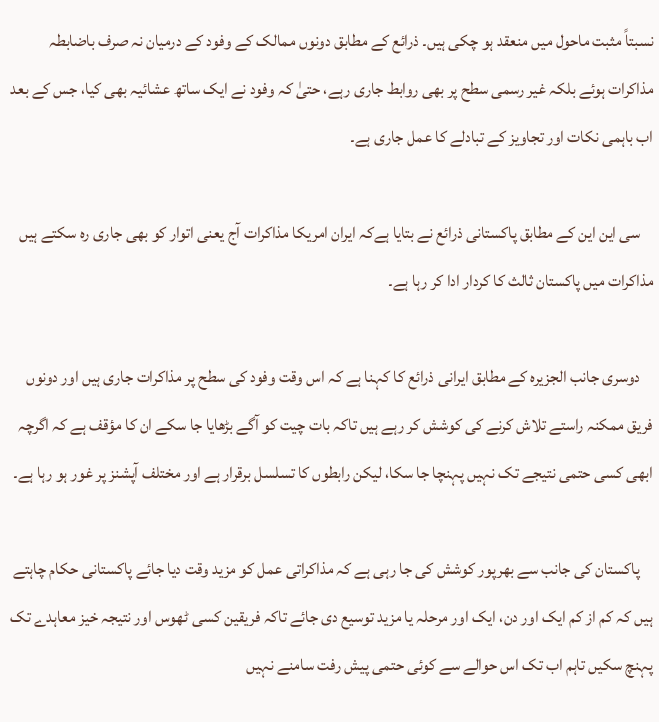نسبتاً مثبت ماحول میں منعقد ہو چکی ہیں۔ ذرائع کے مطابق دونوں ممالک کے وفود کے درمیان نہ صرف باضابطہ مذاکرات ہوئے بلکہ غیر رسمی سطح پر بھی روابط جاری رہے، حتیٰ کہ وفود نے ایک ساتھ عشائیہ بھی کیا، جس کے بعد اب باہمی نکات اور تجاویز کے تبادلے کا عمل جاری ہے۔

    سی این این کے مطابق پاکستانی ذرائع نے بتایا ہےکہ ایران امریکا مذاکرات آج یعنی اتوار کو بھی جاری رہ سکتے ہیں مذاکرات میں پاکستان ثالث کا کردار ادا کر رہا ہے۔

    دوسری جانب الجزیرہ کے مطابق ایرانی ذرائع کا کہنا ہے کہ اس وقت وفود کی سطح پر مذاکرات جاری ہیں اور دونوں فریق ممکنہ راستے تلاش کرنے کی کوشش کر رہے ہیں تاکہ بات چیت کو آگے بڑھایا جا سکے ان کا مؤقف ہے کہ اگرچہ ابھی کسی حتمی نتیجے تک نہیں پہنچا جا سکا، لیکن رابطوں کا تسلسل برقرار ہے اور مختلف آپشنز پر غور ہو رہا ہے۔

    پاکستان کی جانب سے بھرپور کوشش کی جا رہی ہے کہ مذاکراتی عمل کو مزید وقت دیا جائے پاکستانی حکام چاہتے ہیں کہ کم از کم ایک اور دن، ایک اور مرحلہ یا مزید توسیع دی جائے تاکہ فریقین کسی ٹھوس اور نتیجہ خیز معاہدے تک پہنچ سکیں تاہم اب تک اس حوالے سے کوئی حتمی پیش رفت سامنے نہیں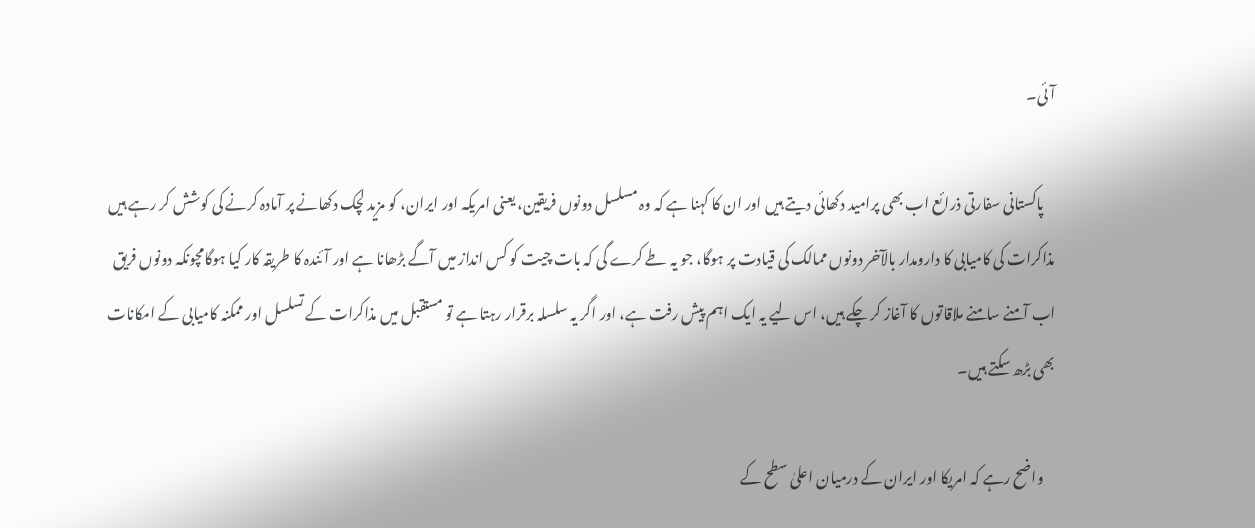آئی۔

    پاکستانی سفارتی ذرائع اب بھی پرامید دکھائی دیتے ہیں اور ان کا کہنا ہے کہ وہ مسلسل دونوں فریقین، یعنی امریکہ اور ایران، کو مزید لچک دکھانے پر آمادہ کرنے کی کوشش کر رہے ہیں مذاکرات کی کامیابی کا دارومدار بالآخر دونوں ممالک کی قیادت پر ہوگا، جو یہ طے کرے گی کہ بات چیت کو کس انداز میں آگے بڑھانا ہے اور آئندہ کا طریقہ کار کیا ہوگامچونکہ دونوں فریق اب آمنے سامنے ملاقاتوں کا آغاز کر چکے ہیں، اس لیے یہ ایک اہم پیش رفت ہے، اور اگر یہ سلسلہ برقرار رہتا ہے تو مستقبل میں مذاکرات کے تسلسل اور ممکنہ کامیابی کے امکانات بھی بڑھ سکتے ہیں۔

    واضح رہے کہ امریکا اور ایران کے درمیان اعلیٰ سطح کے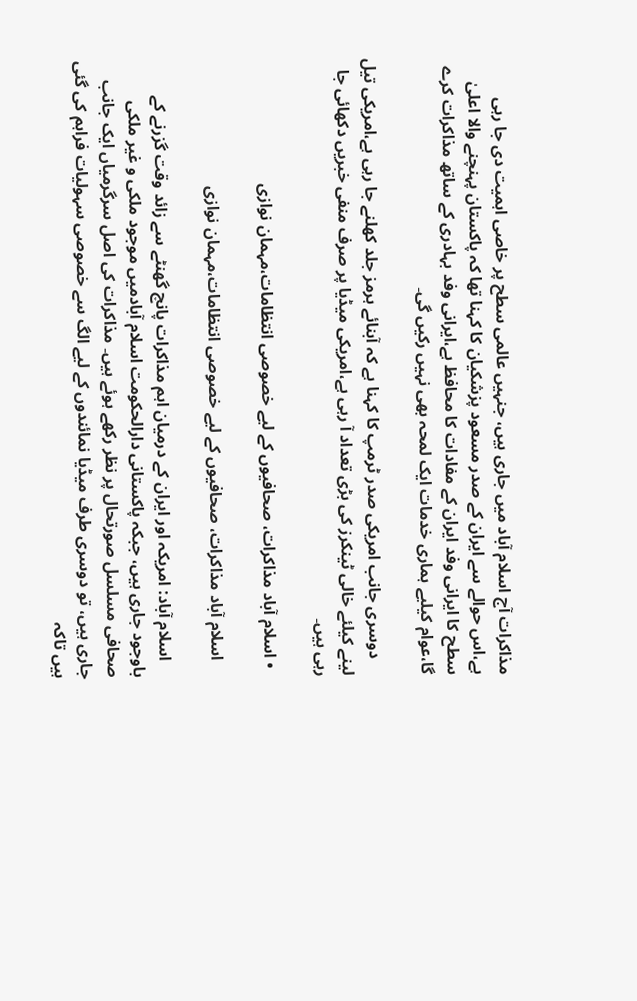مذاکرات آج اسلام آباد میں جاری ہیں، جنہیں عالمی سطح پر خاصی اہمیت دی جا رہی ہے،اس حوالے سے ایران کے صدر مسعود پزشکیان کا کہنا تھا کہ پاکستان پہنچنے والا اعلیٰ سطح کا ایرانی وفد ایران کے مفادات کا محافظ ہے،ایرانی وفد بہادری کے ساتھ مذاکرات کرے گا،عوام کیلیے ہماری خدمات ایک لمحہ بھی نہیں رکیں گی۔

    دوسری جانب امریکی صدر ٹرمپ کا کہنا ہے کہ آبنائے ہرمز جلد کھلنے جا رہی ہے،امریکی تیل لینے کیلئے خالی ٹینکرز کی بڑی تعداد آ رہی ہے،امریکی میڈیا پر صرف منفی خبریں دکھائی جا رہی ہیں۔

  • اسلام آباد مذاکرات، صحافیوں کے لیے خصوصی انتظامات،مہمان نوازی

    اسلام آباد مذاکرات، صحافیوں کے لیے خصوصی انتظامات،مہمان نوازی

    اسلام آباد: امریکہ اور ایران کے درمیان اہم مذاکرات پانچ گھنٹے سے زائد وقت گزرنے کے باوجود جاری ہیں، جبکہ پاکستانی دارالحکومت اسلام آبادمیں موجود ملکی و غیر ملکی صحافی مسلسل صورتحال پر نظر رکھے ہوئے ہیں۔ مذاکرات کی اصل سرگرمیاں ایک جانب جاری ہیں، تو دوسری طرف میڈیا نمائندوں کے لیے الگ سے خصوصی سہولیات فراہم کی گئی ہیں تاکہ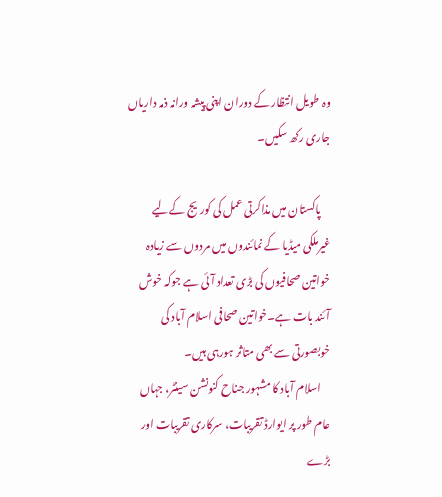وہ طویل انتظار کے دوران اپنی پیشہ ورانہ ذمہ داریاں جاری رکھ سکیں۔

    پاکستان میں مذاکرتی عمل کی کوریج کےلیے غیرملکی میڈیا کے نمائندوں میں مردوں سے زیادہ خواتین صحافیوں کی بڑی تعداد آئی ہے جوکہ خوش آئند بات ہے۔خواتین صحافی اسلام آباد کی خوبصورتی سے بھی متاثر ہورہی ہیں۔
    اسلام آباد کا مشہور جناح کنونشن سینٹر، جہاں عام طور پر ایوارڈ تقریبات، سرکاری تقریبات اور بڑے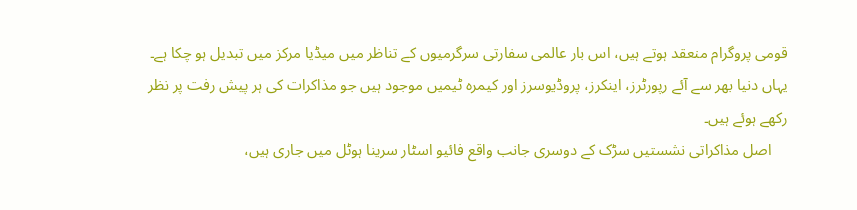قومی پروگرام منعقد ہوتے ہیں، اس بار عالمی سفارتی سرگرمیوں کے تناظر میں میڈیا مرکز میں تبدیل ہو چکا ہے۔ یہاں دنیا بھر سے آئے رپورٹرز، اینکرز، پروڈیوسرز اور کیمرہ ٹیمیں موجود ہیں جو مذاکرات کی ہر پیش رفت پر نظر رکھے ہوئے ہیں۔
    اصل مذاکراتی نشستیں سڑک کے دوسری جانب واقع فائیو اسٹار سرینا ہوٹل میں جاری ہیں،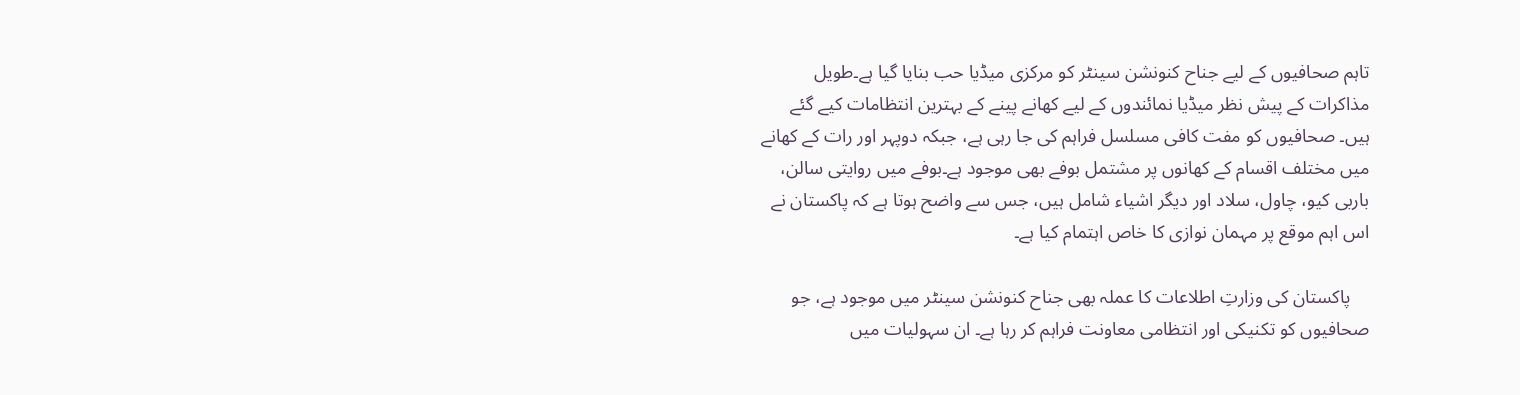تاہم صحافیوں کے لیے جناح کنونشن سینٹر کو مرکزی میڈیا حب بنایا گیا ہے۔طویل مذاکرات کے پیش نظر میڈیا نمائندوں کے لیے کھانے پینے کے بہترین انتظامات کیے گئے ہیں۔ صحافیوں کو مفت کافی مسلسل فراہم کی جا رہی ہے، جبکہ دوپہر اور رات کے کھانے میں مختلف اقسام کے کھانوں پر مشتمل بوفے بھی موجود ہے۔بوفے میں روایتی سالن، باربی کیو، چاول، سلاد اور دیگر اشیاء شامل ہیں، جس سے واضح ہوتا ہے کہ پاکستان نے اس اہم موقع پر مہمان نوازی کا خاص اہتمام کیا ہے۔

    پاکستان کی وزارتِ اطلاعات کا عملہ بھی جناح کنونشن سینٹر میں موجود ہے، جو صحافیوں کو تکنیکی اور انتظامی معاونت فراہم کر رہا ہے۔ ان سہولیات میں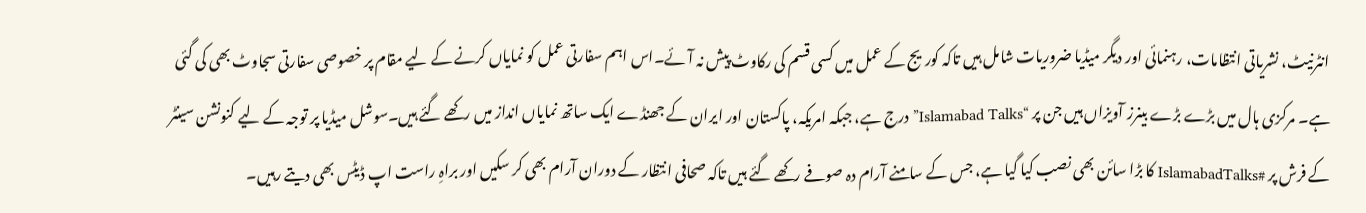انٹرنیٹ، نشریاتی انتظامات، رہنمائی اور دیگر میڈیا ضروریات شامل ہیں تاکہ کوریج کے عمل میں کسی قسم کی رکاوٹ پیش نہ آئے۔اس اہم سفارتی عمل کو نمایاں کرنے کے لیے مقام پر خصوصی سفارتی سجاوٹ بھی کی گئی ہے۔ مرکزی ہال میں بڑے بڑے بینرز آویزاں ہیں جن پر “Islamabad Talks” درج ہے، جبکہ امریکہ، پاکستان اور ایران کے جھنڈے ایک ساتھ نمایاں انداز میں رکھے گئے ہیں۔سوشل میڈیا پر توجہ کے لیے کنونشن سینٹر کے فرش پر #IslamabadTalks کا بڑا سائن بھی نصب کیا گیا ہے، جس کے سامنے آرام دہ صوفے رکھے گئے ہیں تاکہ صحافی انتظار کے دوران آرام بھی کر سکیں اور براہِ راست اپ ڈیٹس بھی دیتے رہیں۔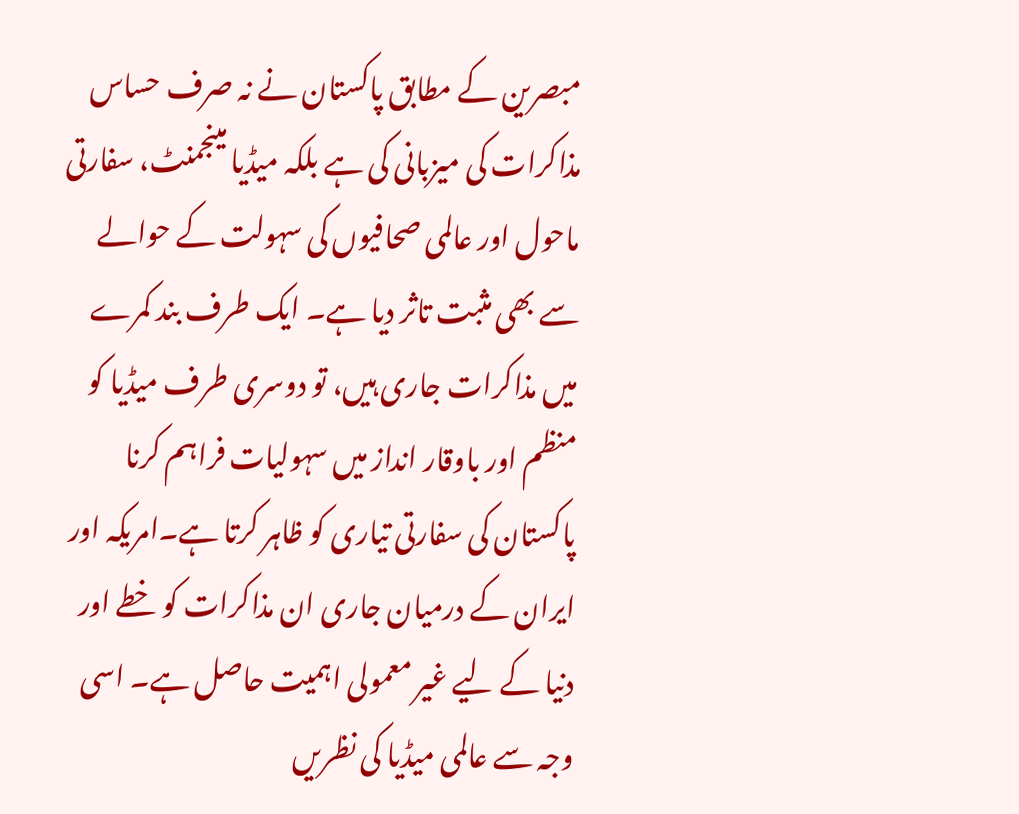مبصرین کے مطابق پاکستان نے نہ صرف حساس مذاکرات کی میزبانی کی ہے بلکہ میڈیا مینجمنٹ، سفارتی ماحول اور عالمی صحافیوں کی سہولت کے حوالے سے بھی مثبت تاثر دیا ہے۔ ایک طرف بند کمرے میں مذاکرات جاری ہیں، تو دوسری طرف میڈیا کو منظم اور باوقار انداز میں سہولیات فراہم کرنا پاکستان کی سفارتی تیاری کو ظاہر کرتا ہے۔امریکہ اور ایران کے درمیان جاری ان مذاکرات کو خطے اور دنیا کے لیے غیر معمولی اہمیت حاصل ہے۔ اسی وجہ سے عالمی میڈیا کی نظریں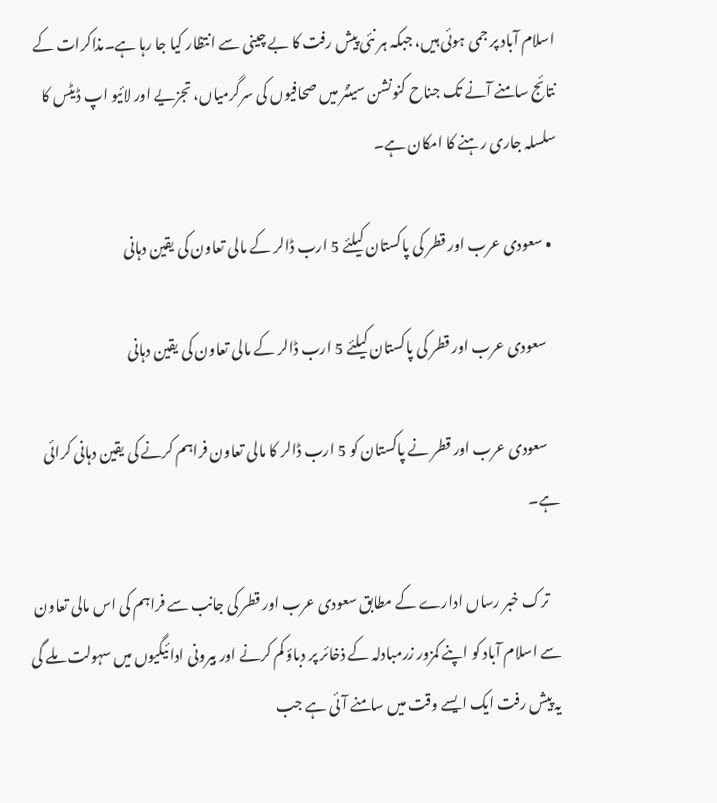اسلام آباد پر جمی ہوئی ہیں، جبکہ ہر نئی پیش رفت کا بے چینی سے انتظار کیا جا رہا ہے۔مذاکرات کے نتائج سامنے آنے تک جناح کنونشن سینٹر میں صحافیوں کی سرگرمیاں، تجزیے اور لائیو اپ ڈیٹس کا سلسلہ جاری رہنے کا امکان ہے۔

  • سعودی عرب اور قطر کی پاکستان کیلئے 5 ارب ڈالر کے مالی تعاون کی یقین دہانی

    سعودی عرب اور قطر کی پاکستان کیلئے 5 ارب ڈالر کے مالی تعاون کی یقین دہانی

    سعودی عرب اور قطر نے پاکستان کو 5 ارب ڈالر کا مالی تعاون فراہم کرنے کی یقین دہانی کرائی ہے۔

    ترک خبر رساں ادارے کے مطابق سعودی عرب اور قطر کی جانب سے فراہم کی اس مالی تعاون سے اسلام آباد کو اپنے کمزور زرمبادلہ کے ذخائر پر دباؤ کم کرنے اور بیرونی ادائیگیوں میں سہولت ملے گی یہ پیش رفت ایک ایسے وقت میں سامنے آئی ہے جب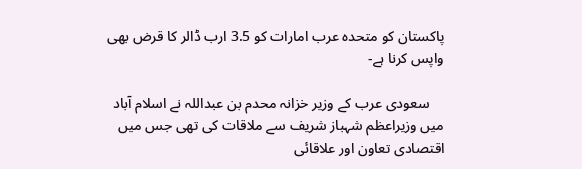پاکستان کو متحدہ عرب امارات کو 3.5 ارب ڈالر کا قرض بھی واپس کرنا ہے-

    سعودی عرب کے وزیر خزانہ محدم بن عبداللہ نے اسلام آباد میں وزیراعظم شہباز شریف سے ملاقات کی تھی جس میں اقتصادی تعاون اور علاقائی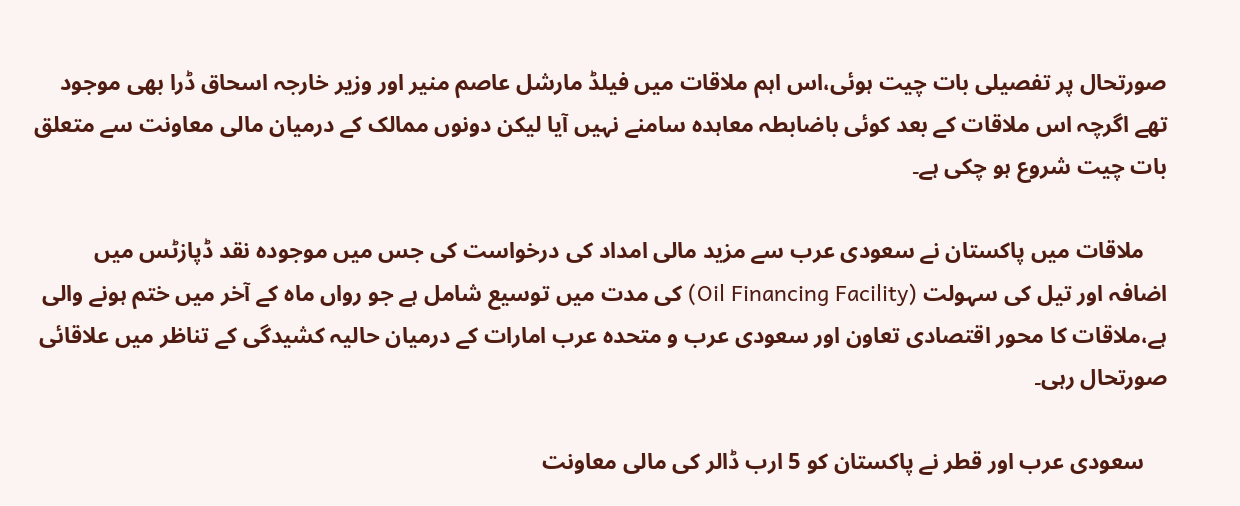صورتحال پر تفصیلی بات چیت ہوئی،اس اہم ملاقات میں فیلڈ مارشل عاصم منیر اور وزیر خارجہ اسحاق ڈرا بھی موجود تھے اگرچہ اس ملاقات کے بعد کوئی باضابطہ معاہدہ سامنے نہیں آیا لیکن دونوں ممالک کے درمیان مالی معاونت سے متعلق بات چیت شروع ہو چکی ہے۔

    ملاقات میں پاکستان نے سعودی عرب سے مزید مالی امداد کی درخواست کی جس میں موجودہ نقد ڈپازٹس میں اضافہ اور تیل کی سہولت (Oil Financing Facility) کی مدت میں توسیع شامل ہے جو رواں ماہ کے آخر میں ختم ہونے والی ہے،ملاقات کا محور اقتصادی تعاون اور سعودی عرب و متحدہ عرب امارات کے درمیان حالیہ کشیدگی کے تناظر میں علاقائی صورتحال رہی۔

    سعودی عرب اور قطر نے پاکستان کو 5 ارب ڈالر کی مالی معاونت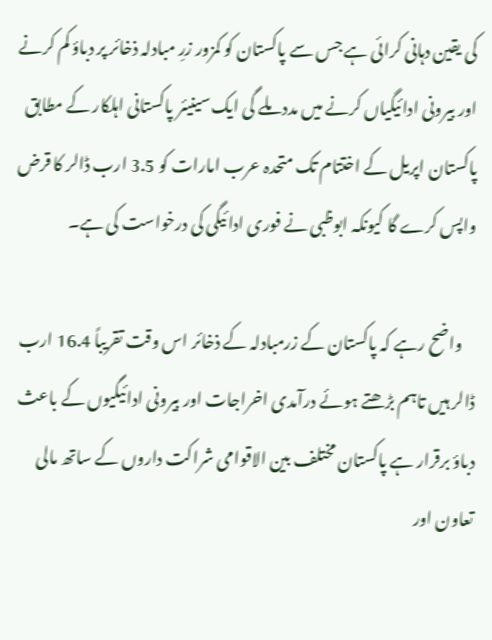کی یقین دہانی کرائی ہے جس سے پاکستان کو کمزور زرِ مبادلہ ذخائر پر دباؤ کم کرنے اور بیرونی ادائیگیاں کرنے میں مدد ملے گی ایک سینیئر پاکستانی اہلکار کے مطابق پاکستان اپریل کے اختتام تک متحدہ عرب امارات کو 3.5 ارب ڈالر کا قرض واپس کرے گا کیونکہ ابوظبی نے فوری ادائیگی کی درخواست کی ہے۔

    واضح رہے کہ پاکستان کے زرمبادلہ کے ذخائر اس وقت تقریباً 16.4 ارب ڈالر ہیں تاہم بڑھتے ہوئے درآمدی اخراجات اور بیرونی ادائیگیوں کے باعث دباؤ برقرار ہے پاکستان مختلف بین الاقوامی شراکت داروں کے ساتھ مالی تعاون اور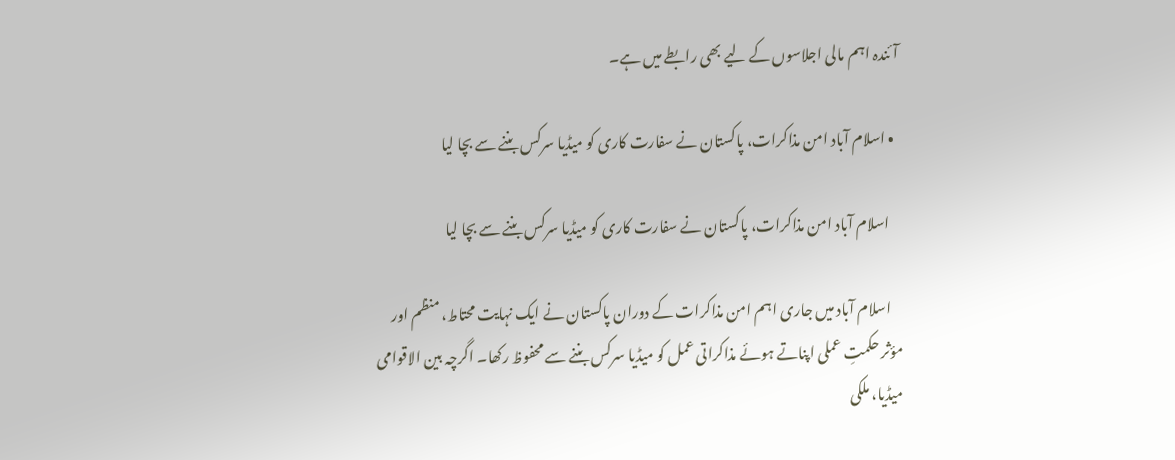آئندہ اہم مالی اجلاسوں کے لیے بھی رابطے میں ہے۔

  • اسلام آباد امن مذاکرات، پاکستان نے سفارت کاری کو میڈیا سرکس بننے سے بچا لیا

    اسلام آباد امن مذاکرات، پاکستان نے سفارت کاری کو میڈیا سرکس بننے سے بچا لیا

    اسلام آباد میں جاری اہم امن مذاکرات کے دوران پاکستان نے ایک نہایت محتاط، منظم اور مؤثر حکمتِ عملی اپناتے ہوئے مذاکراتی عمل کو میڈیا سرکس بننے سے محفوظ رکھا۔ اگرچہ بین الاقوامی میڈیا، ملکی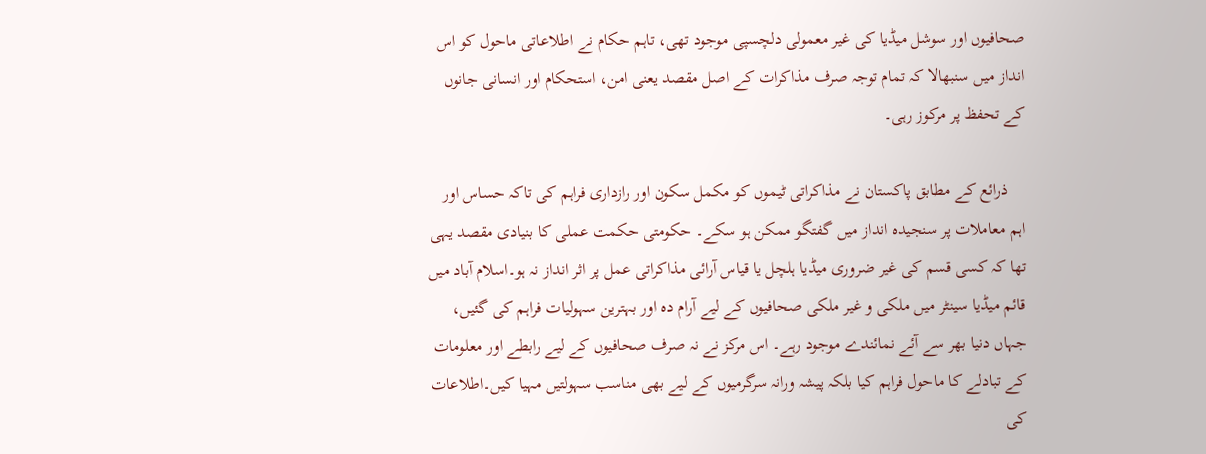صحافیوں اور سوشل میڈیا کی غیر معمولی دلچسپی موجود تھی، تاہم حکام نے اطلاعاتی ماحول کو اس انداز میں سنبھالا کہ تمام توجہ صرف مذاکرات کے اصل مقصد یعنی امن، استحکام اور انسانی جانوں کے تحفظ پر مرکوز رہی۔

    ذرائع کے مطابق پاکستان نے مذاکراتی ٹیموں کو مکمل سکون اور رازداری فراہم کی تاکہ حساس اور اہم معاملات پر سنجیدہ انداز میں گفتگو ممکن ہو سکے۔ حکومتی حکمت عملی کا بنیادی مقصد یہی تھا کہ کسی قسم کی غیر ضروری میڈیا ہلچل یا قیاس آرائی مذاکراتی عمل پر اثر انداز نہ ہو۔اسلام آباد میں قائم میڈیا سینٹر میں ملکی و غیر ملکی صحافیوں کے لیے آرام دہ اور بہترین سہولیات فراہم کی گئیں، جہاں دنیا بھر سے آئے نمائندے موجود رہے۔ اس مرکز نے نہ صرف صحافیوں کے لیے رابطے اور معلومات کے تبادلے کا ماحول فراہم کیا بلکہ پیشہ ورانہ سرگرمیوں کے لیے بھی مناسب سہولتیں مہیا کیں۔اطلاعات کی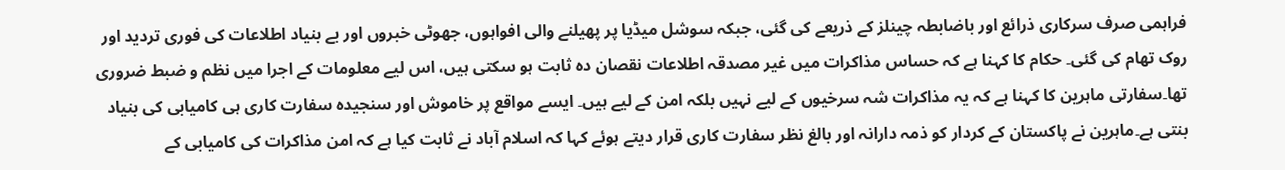فراہمی صرف سرکاری ذرائع اور باضابطہ چینلز کے ذریعے کی گئی، جبکہ سوشل میڈیا پر پھیلنے والی افواہوں، جھوٹی خبروں اور بے بنیاد اطلاعات کی فوری تردید اور روک تھام کی گئی۔ حکام کا کہنا ہے کہ حساس مذاکرات میں غیر مصدقہ اطلاعات نقصان دہ ثابت ہو سکتی ہیں، اس لیے معلومات کے اجرا میں نظم و ضبط ضروری تھا۔سفارتی ماہرین کا کہنا ہے کہ یہ مذاکرات شہ سرخیوں کے لیے نہیں بلکہ امن کے لیے ہیں۔ ایسے مواقع پر خاموش اور سنجیدہ سفارت کاری ہی کامیابی کی بنیاد بنتی ہے۔ماہرین نے پاکستان کے کردار کو ذمہ دارانہ اور بالغ نظر سفارت کاری قرار دیتے ہوئے کہا کہ اسلام آباد نے ثابت کیا ہے کہ امن مذاکرات کی کامیابی کے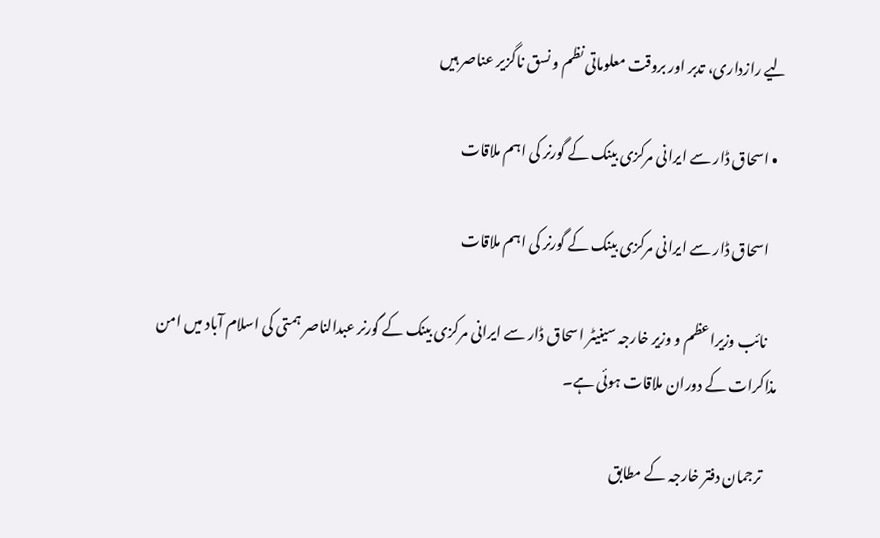لیے رازداری، تدبر اور بروقت معلوماتی نظم و نسق ناگزیر عناصر ہیں

  • اسحاق ڈار سے ایرانی مرکزی بینک کے گورنر کی اہم ملاقات

    اسحاق ڈار سے ایرانی مرکزی بینک کے گورنر کی اہم ملاقات

    نائب وزیراعظم و وزیر خارجہ سینیٹر اسحاق ڈار سے ایرانی مرکزی بینک کے گورنر عبدالناصر ہمتی کی اسلام آباد میں امن مذاکرات کے دوران ملاقات ہوئی ہے۔

    ترجمان دفتر خارجہ کے مطابق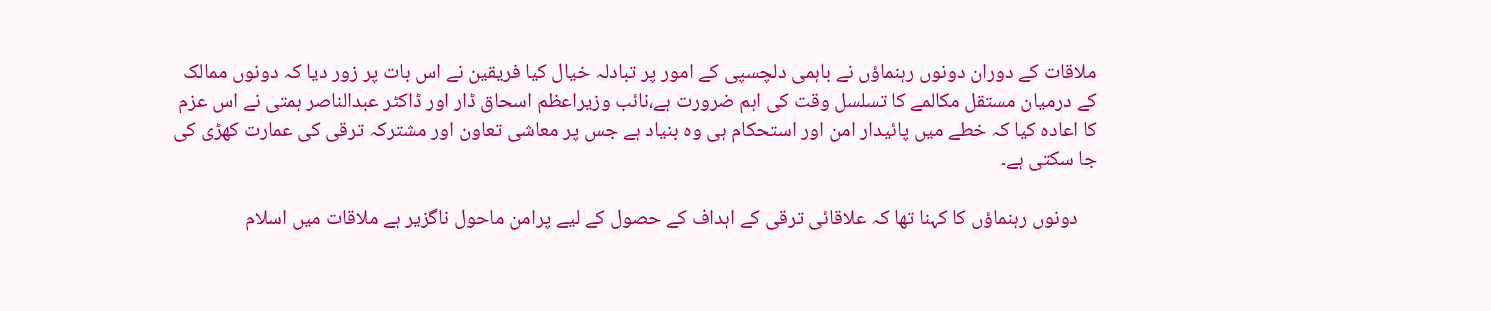ملاقات کے دوران دونوں رہنماؤں نے باہمی دلچسپی کے امور پر تبادلہ خیال کیا فریقین نے اس بات پر زور دیا کہ دونوں ممالک کے درمیان مستقل مکالمے کا تسلسل وقت کی اہم ضرورت ہے،نائب وزیراعظم اسحاق ڈار اور ڈاکٹر عبدالناصر ہمتی نے اس عزم کا اعادہ کیا کہ خطے میں پائیدار امن اور استحکام ہی وہ بنیاد ہے جس پر معاشی تعاون اور مشترکہ ترقی کی عمارت کھڑی کی جا سکتی ہے۔

    دونوں رہنماؤں کا کہنا تھا کہ علاقائی ترقی کے اہداف کے حصول کے لیے پرامن ماحول ناگزیر ہے ملاقات میں اسلام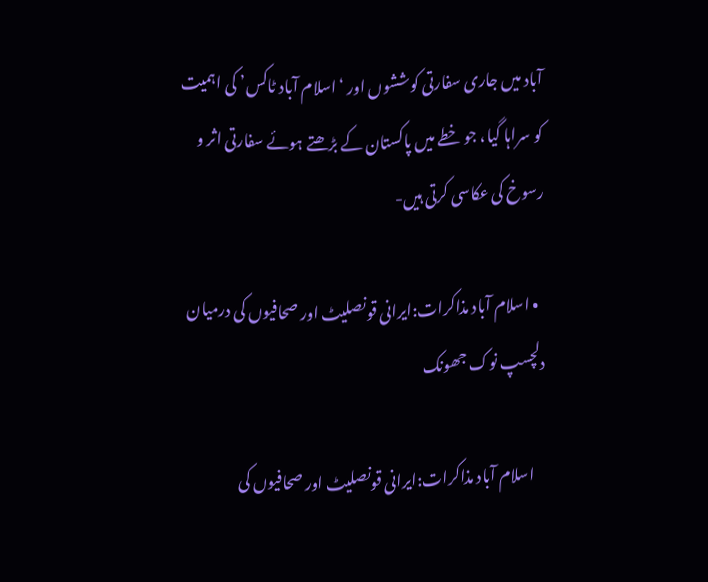آباد میں جاری سفارتی کوششوں اور ‘اسلام آباد ٹاکس’ کی اہمیت کو سراہا گیا، جو خطے میں پاکستان کے بڑھتے ہوئے سفارتی اثر و رسوخ کی عکاسی کرتی ہیں-

  • اسلام آباد مذاکرات:ایرانی قونصلیٹ اور صحافیوں کی درمیان دلچسپ نوک جھونک

    اسلام آباد مذاکرات:ایرانی قونصلیٹ اور صحافیوں کی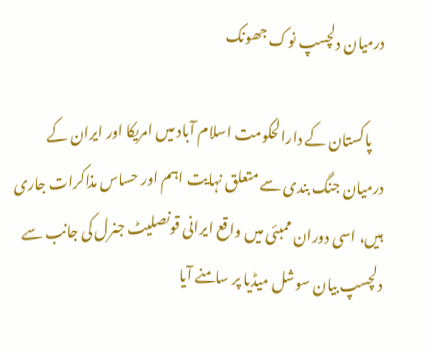درمیان دلچسپ نوک جھونک

    پاکستان کے دارالحکومت اسلام آباد میں امریکا اور ایران کے درمیان جنگ بندی سے متعلق نہایت اہم اور حساس مذاکرات جاری ہیں، اسی دوران ممبئی میں واقع ایرانی قونصلیٹ جنرل کی جانب سے دلچسپ بیان سوشل میڈیا پر سامنے آیا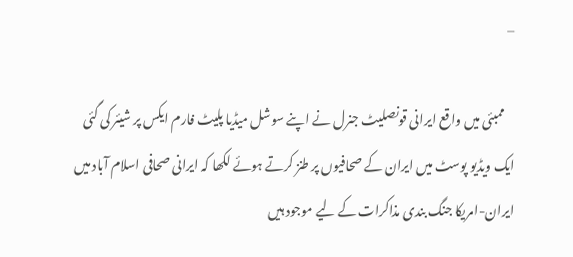–

    ممبئی میں واقع ایرانی قونصلیٹ جنرل نے اپنے سوشل میڈیا پلیٹ فارم ایکس پر شیئر کی گئی ایک ویڈیو پوسٹ میں ایران کے صحافیوں پر طنز کرتے ہوئے لکھا کہ ایرانی صحافی اسلام آباد میں ایران-امریکا جنگ بندی مذاکرات کے لیے موجود ہیں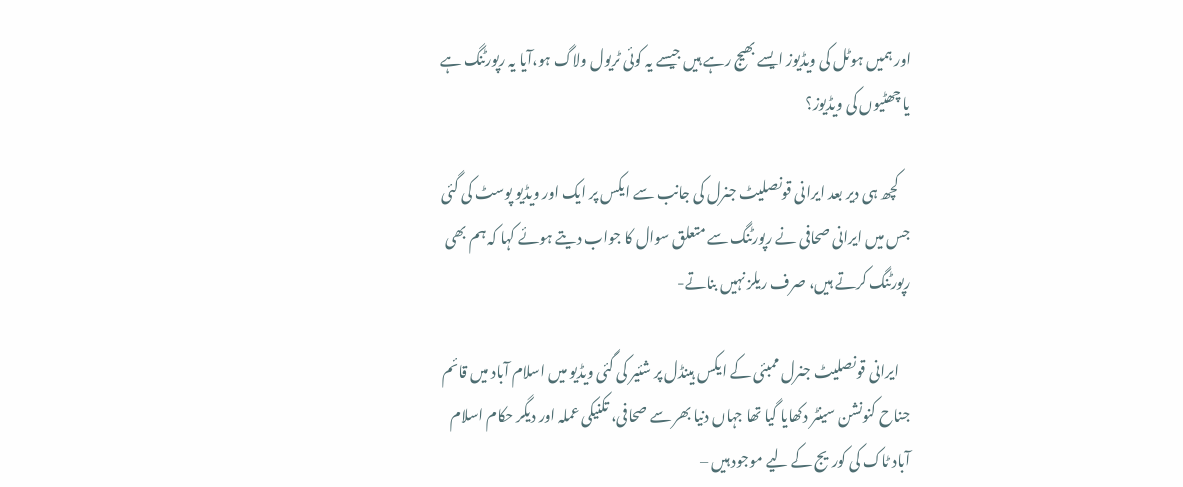اور ہمیں ہوٹل کی ویڈیوز ایسے بھیج رہے ہیں جیسے یہ کوئی ٹریول ولاگ ہو،آیا یہ رپورٹنگ ہے یا چھٹیوں کی ویڈیوز؟

    کچھ ہی دیر بعد ایرانی قونصلیٹ جنرل کی جانب سے ایکس پر ایک اور ویڈیو پوسٹ کی گئی جس میں ایرانی صحافی نے رپورٹنگ سے متعلق سوال کا جواب دیتے ہوئے کہا کہ ہم بھی رپورٹنگ کرتے ہیں، صرف ریلز نہیں بناتے-

    ایرانی قونصلیٹ جنرل ممبئی کے ایکس ہینڈل پر شئیر کی گئی ویڈیو میں اسلام آباد میں قائم جناح کنونشن سینٹر دکھایا گیا تھا جہاں دنیا بھر سے صحافی، تکنیکی عملہ اور دیگر حکام اسلام آباد ٹاک کی کوریج کے لیے موجود ہیں –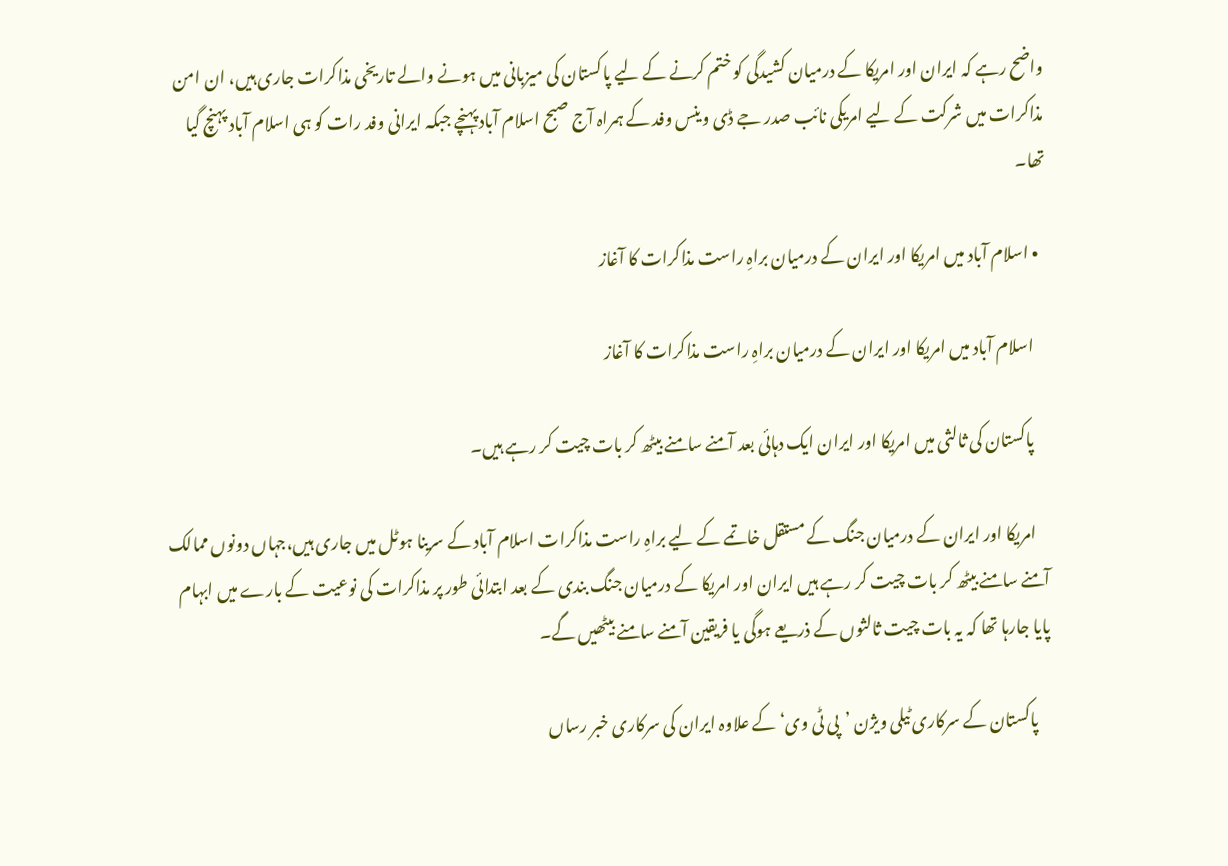واضح رہے کہ ایران اور امریکا کے درمیان کشیدگی کو ختم کرنے کے لیے پاکستان کی میزبانی میں ہونے والے تاریخی مذاکرات جاری ہیں، ان امن مذاکرات میں شرکت کے لیے امریکی نائب صدر جے ڈی وینس وفد کے ہمراہ آج صبح اسلام آباد پہنچے جبکہ ایرانی وفد رات کو ہی اسلام آباد پہنچ گیا تھا۔

  • اسلام آباد میں امریکا اور ایران کے درمیان براہِ راست مذاکرات کا آغاز

    اسلام آباد میں امریکا اور ایران کے درمیان براہِ راست مذاکرات کا آغاز

    پاکستان کی ثالثی میں امریکا اور ایران ایک دہائی بعد آمنے سامنے بیٹھ کر بات چیت کر رہے ہیں۔

    امریکا اور ایران کے درمیان جنگ کے مستقل خاتمے کے لیے براہِ راست مذاکرات اسلام آباد کے سرینا ہوٹل میں جاری ہیں،جہاں دونوں ممالک آمنے سامنے بیٹھ کر بات چیت کر رہے ہیں ایران اور امریکا کے درمیان جنگ بندی کے بعد ابتدائی طور پر مذاکرات کی نوعیت کے بارے میں ابہام پایا جارہا تھا کہ یہ بات چیت ثالثوں کے ذریعے ہوگی یا فریقین آمنے سامنے بیٹھیں گے۔

    پاکستان کے سرکاری ٹیلی ویژن ’پی ٹی وی‘ کے علاوہ ایران کی سرکاری خبر رساں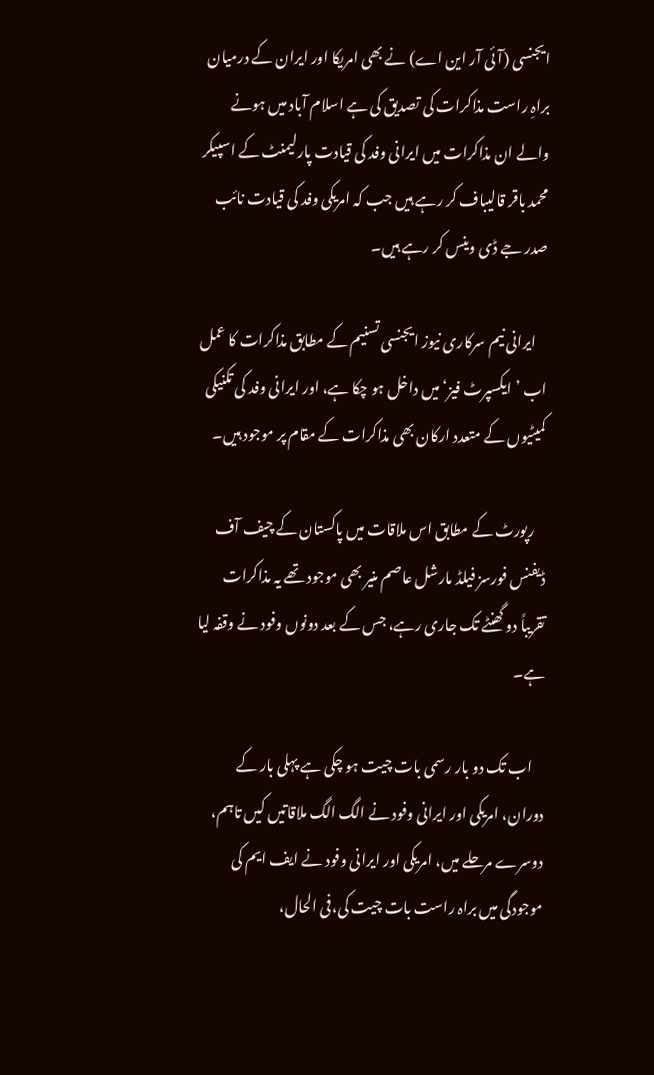ایجنسی (آئی آر این اے) نے بھی امریکا اور ایران کے درمیان براہِ راست مذاکرات کی تصدیق کی ہے اسلام آباد میں ہونے والے ان مذاکرات میں ایرانی وفد کی قیادت پارلیمنٹ کے اسپیکر محمد باقر قالیباف کر رہے ہیں جب کہ امریکی وفد کی قیادت نائب صدر جے ڈی وینس کر رہے ہیں۔

    ایرانی نیم سرکاری نیوز ایجنسی تسنیم کے مطابق مذاکرات کا عمل اب ’ایکسپرٹ فیز‘ میں داخل ہو چکا ہے، اور ایرانی وفد کی تکنیکی کمیٹیوں کے متعدد ارکان بھی مذاکرات کے مقام پر موجود ہیں۔

    رپورٹ کے مطابق اس ملاقات میں پاکستان کے چیف آف ڈیفنس فورسز فیلڈ مارشل عاصم منیر بھی موجود تھے یہ مذاکرات تقریباً دو گھنٹے تک جاری رہے، جس کے بعد دونوں وفود نے وقفہ لیا ہے۔

    اب تک دو بار رسمی بات چیت ہو چکی ہے پہلی بار کے دوران، امریکی اور ایرانی وفود نے الگ الگ ملاقاتیں کیں تاہم، دوسرے مرحلے میں، امریکی اور ایرانی وفود نے ایف ایم کی موجودگی میں براہ راست بات چیت کی،فی الحال،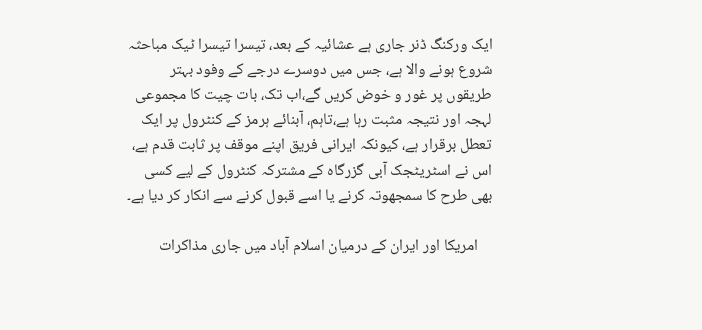ایک ورکنگ ڈنر جاری ہے عشائیہ کے بعد، تیسرا تیسرا ٹیک مباحثہ شروع ہونے والا ہے، جس میں دوسرے درجے کے وفود بہتر طریقوں پر غور و خوض کریں گے،اب تک، بات چیت کا مجموعی لہجہ اور نتیجہ مثبت رہا ہے،تاہم، آبنائے ہرمز کے کنٹرول پر ایک تعطل برقرار ہے، کیونکہ ایرانی فریق اپنے موقف پر ثابت قدم ہے، اس نے اسٹریٹجک آبی گزرگاہ کے مشترکہ کنٹرول کے لیے کسی بھی طرح کا سمجھوتہ کرنے یا اسے قبول کرنے سے انکار کر دیا ہے۔

    امریکا اور ایران کے درمیان اسلام آباد میں جاری مذاکرات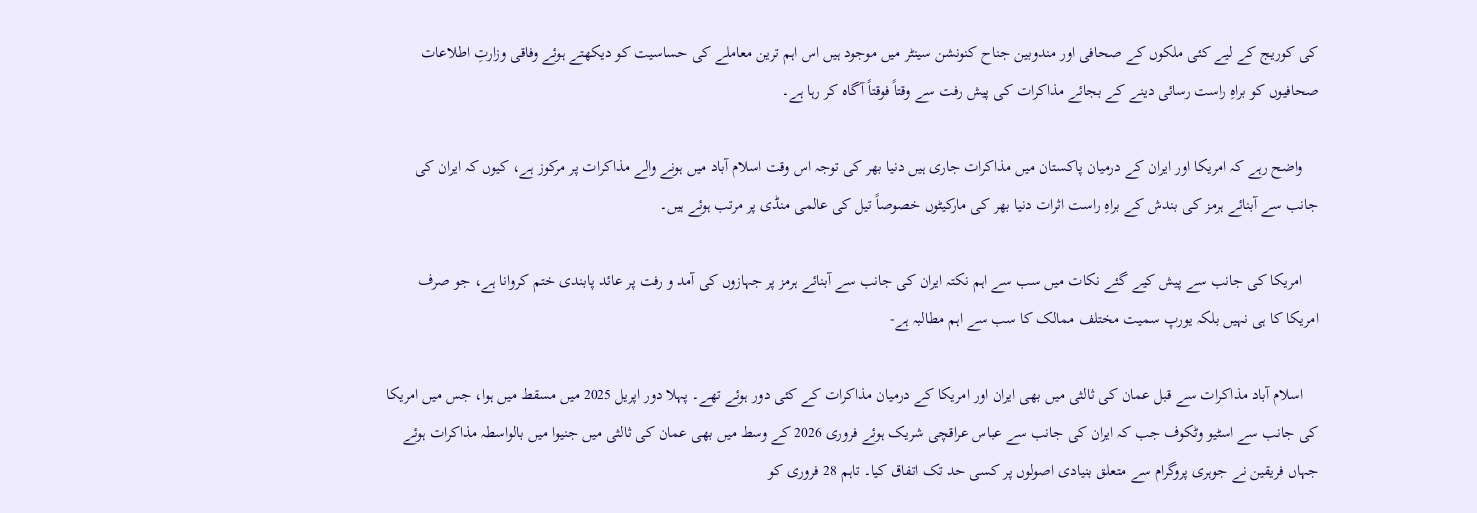کی کوریج کے لیے کئی ملکوں کے صحافی اور مندوبین جناح کنونشن سینٹر میں موجود ہیں اس اہم ترین معاملے کی حساسیت کو دیکھتے ہوئے وفاقی وزارتِ اطلاعات صحافیوں کو براہِ راست رسائی دینے کے بجائے مذاکرات کی پیش رفت سے وقتاً فوقتاً آگاہ کر رہا ہے۔

    واضح رہے کہ امریکا اور ایران کے درمیان پاکستان میں مذاکرات جاری ہیں دنیا بھر کی توجہ اس وقت اسلام آباد میں ہونے والے مذاکرات پر مرکوز ہے، کیوں کہ ایران کی جانب سے آبنائے ہرمز کی بندش کے براہِ راست اثرات دنیا بھر کی مارکیٹوں خصوصاً تیل کی عالمی منڈی پر مرتب ہوئے ہیں۔

    امریکا کی جانب سے پیش کیے گئے نکات میں سب سے اہم نکتہ ایران کی جانب سے آبنائے ہرمز پر جہازوں کی آمد و رفت پر عائد پابندی ختم کروانا ہے، جو صرف امریکا کا ہی نہیں بلکہ یورپ سمیت مختلف ممالک کا سب سے اہم مطالبہ ہے-

    اسلام آباد مذاکرات سے قبل عمان کی ثالثی میں بھی ایران اور امریکا کے درمیان مذاکرات کے کئی دور ہوئے تھے۔ پہلا دور اپریل 2025 میں مسقط میں ہوا، جس میں امریکا کی جانب سے اسٹیو وٹکوف جب کہ ایران کی جانب سے عباس عراقچی شریک ہوئے فروری 2026 کے وسط میں بھی عمان کی ثالثی میں جنیوا میں بالواسطہ مذاکرات ہوئے جہاں فریقین نے جوہری پروگرام سے متعلق بنیادی اصولوں پر کسی حد تک اتفاق کیا۔ تاہم 28 فروری کو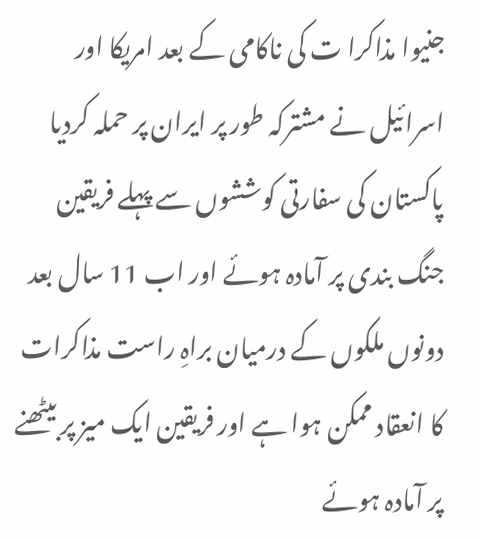جنیوا مذاکرا ت کی ناکامی کے بعد امریکا اور اسرائیل نے مشترکہ طور پر ایران پر حملہ کردیا پاکستان کی سفارتی کوششوں سے پہلے فریقین جنگ بندی پر آمادہ ہوئے اور اب 11 سال بعد دونوں ملکوں کے درمیان براہِ راست مذاکرات کا انعقاد ممکن ہوا ہے اور فریقین ایک میز پر بیٹھنے پر آمادہ ہوئے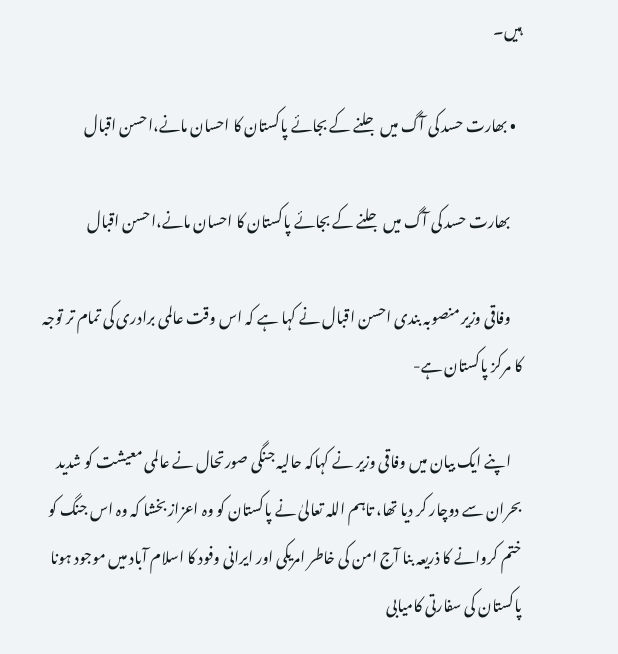ہیں۔

  • بھارت حسد کی آگ میں جلنے کے بجائے پاکستان کا احسان مانے،احسن اقبال

    بھارت حسد کی آگ میں جلنے کے بجائے پاکستان کا احسان مانے،احسن اقبال

    وفاقی وزیر منصوبہ بندی احسن اقبال نے کہا ہے کہ اس وقت عالمی برادری کی تمام تر توجہ کا مرکز پاکستان ہے-

    اپنے ایک بیان میں وفاقی وزیر نے کہاکہ حالیہ جنگی صورتحال نے عالمی معیشت کو شدید بحران سے دوچار کر دیا تھا، تاہم اللہ تعالیٰ نے پاکستان کو وہ اعزاز بخشا کہ وہ اس جنگ کو ختم کروانے کا ذریعہ بنا آج امن کی خاطر امریکی اور ایرانی وفود کا اسلام آباد میں موجود ہونا پاکستان کی سفارتی کامیابی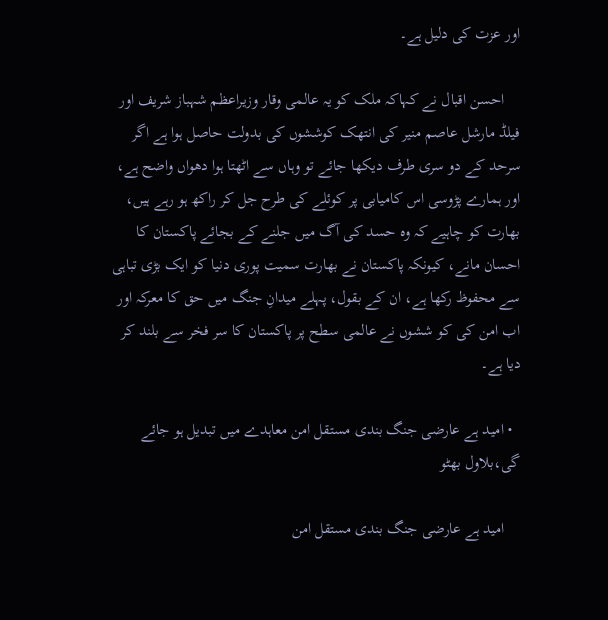اور عزت کی دلیل ہے۔

    احسن اقبال نے کہاکہ ملک کو یہ عالمی وقار وزیراعظم شہباز شریف اور فیلڈ مارشل عاصم منیر کی انتھک کوششوں کی بدولت حاصل ہوا ہے اگر سرحد کے دو سری طرف دیکھا جائے تو وہاں سے اٹھتا ہوا دھواں واضح ہے، اور ہمارے پڑوسی اس کامیابی پر کوئلے کی طرح جل کر راکھ ہو رہے ہیں، بھارت کو چاہیے کہ وہ حسد کی آگ میں جلنے کے بجائے پاکستان کا احسان مانے، کیونکہ پاکستان نے بھارت سمیت پوری دنیا کو ایک بڑی تباہی سے محفوظ رکھا ہے، ان کے بقول، پہلے میدانِ جنگ میں حق کا معرکہ اور اب امن کی کو ششوں نے عالمی سطح پر پاکستان کا سر فخر سے بلند کر دیا ہے۔

  • امید ہے عارضی جنگ بندی مستقل امن معاہدے میں تبدیل ہو جائے گی،بلاول بھٹو

    امید ہے عارضی جنگ بندی مستقل امن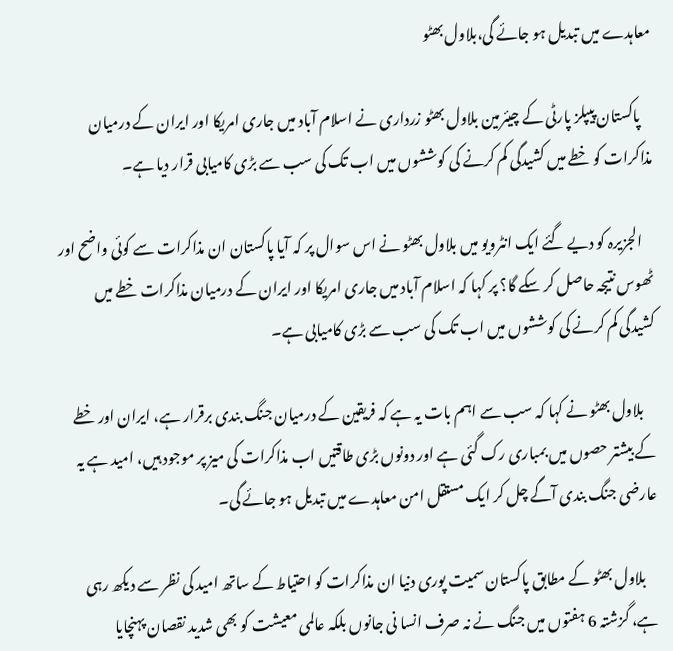معاہدے میں تبدیل ہو جائے گی،بلاول بھٹو

    پاکستان پیپلز پارٹی کے چیئرمین بلاول بھٹو زرداری نے اسلام آباد میں جاری امریکا اور ایران کے درمیان مذاکرات کو خطے میں کشیدگی کم کرنے کی کوششوں میں اب تک کی سب سے بڑی کامیابی قرار دیا ہے۔

    الجزیرہ کو دیے گئے ایک انٹرویو میں بلاول بھٹو نے اس سوال پر کہ آیا پاکستان ان مذاکرات سے کوئی واضح اور ٹھوس نتیجہ حاصل کر سکے گا؟ پر کہا کہ اسلام آباد میں جاری امریکا اور ایران کے درمیان مذاکرات خطے میں کشیدگی کم کرنے کی کوششوں میں اب تک کی سب سے بڑی کامیابی ہے۔

    بلاول بھٹو نے کہا کہ سب سے اہم بات یہ ہے کہ فریقین کے درمیان جنگ بندی برقرار ہے، ایران اور خطے کے بیشتر حصوں میں بمباری رک گئی ہے اور دونوں بڑی طاقتیں اب مذاکرات کی میز پر موجود ہیں، امید ہے یہ عارضی جنگ بندی آگے چل کر ایک مستقل امن معاہدے میں تبدیل ہو جائے گی۔

    بلاول بھٹو کے مطابق پاکستان سمیت پوری دنیا ان مذاکرات کو احتیاط کے ساتھ امید کی نظر سے دیکھ رہی ہے، گزشتہ 6 ہفتوں میں جنگ نے نہ صرف انسا نی جانوں بلکہ عالمی معیشت کو بھی شدید نقصان پہنچایا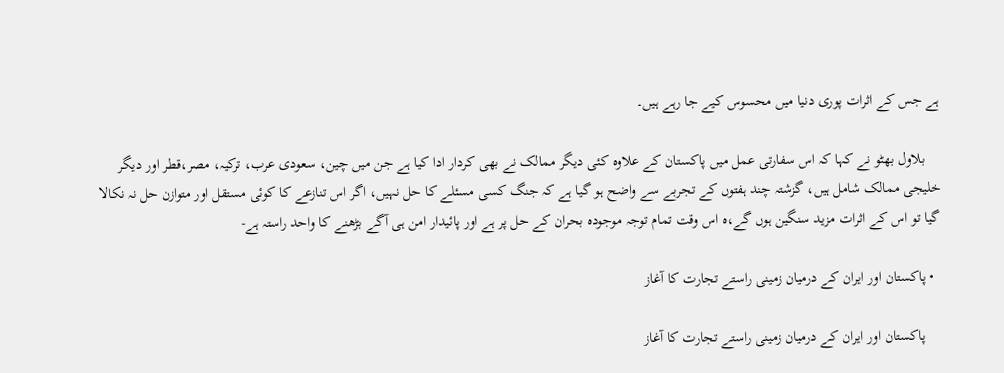ہے جس کے اثرات پوری دنیا میں محسوس کیے جا رہے ہیں۔

    بلاول بھٹو نے کہا کہ اس سفارتی عمل میں پاکستان کے علاوہ کئی دیگر ممالک نے بھی کردار ادا کیا ہے جن میں چین، سعودی عرب، ترکیہ، مصر،قطر اور دیگر خلیجی ممالک شامل ہیں، گزشتہ چند ہفتوں کے تجربے سے واضح ہو گیا ہے کہ جنگ کسی مسئلے کا حل نہیں، اگر اس تنازعے کا کوئی مستقل اور متوازن حل نہ نکالا گیا تو اس کے اثرات مزید سنگین ہوں گے،ہ اس وقت تمام توجہ موجودہ بحران کے حل پر ہے اور پائیدار امن ہی آگے بڑھنے کا واحد راستہ ہے-

  • پاکستان اور ایران کے درمیان زمینی راستے تجارت کا آغاز

    پاکستان اور ایران کے درمیان زمینی راستے تجارت کا آغاز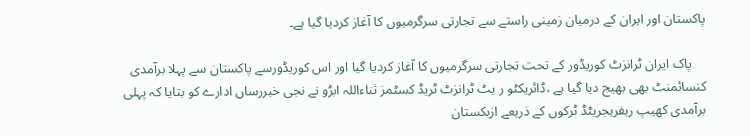پاکستان اور ایران کے درمیان زمینی راستے سے تجارتی سرگرمیوں کا آغاز کردیا گیا ہے۔

    پاک ایران ٹرانزٹ کوریڈور کے تحت تجارتی سرگرمیوں کا آغاز کردیا گیا اور اس کوریڈورسے پاکستان سے پہلا برآمدی کنسائمنٹ بھی بھیج دیا گیا ہے ،ڈائریکٹو ر یٹ ٹرانزٹ ٹریڈ کسٹمز ثناءاللہ ابڑو نے نجی خبررساں ادارے کو بتایا کہ پہلی برآمدی کھیپ ریفریجریٹڈ ٹرکوں کے ذریعے ازبکستان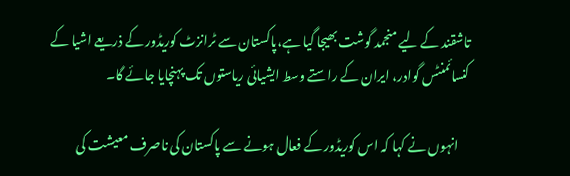تاشقند کے لیے منجمد گوشت بھیجا گیا ہے،پاکستان سے ٹرانزٹ کوریڈور کے ذریعے اشیا کے کنسائمنٹس گوادر، ایران کے راستے وسط ایشیائی ریاستوں تک پہنچایا جائے گا۔

    انہوں نے کہا کہ اس کوریڈور کے فعال ہونے سے پاکستان کی ناصرف معیشت کی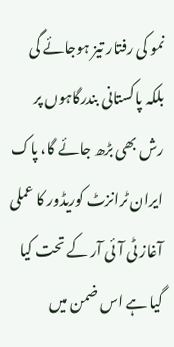نمو کی رفتار تیز ہوجائے گی بلکہ پاکستانی بندرگاہوں پر رش بھی بڑھ جائے گا، پاک ایران ٹرانزٹ کوریڈور کا عملی آغاز ٹی آئی آر کے تحت کیا گیا ہے اس ضمن میں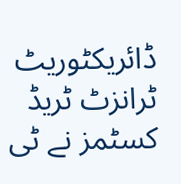ڈائریکٹوریٹ ٹرانزٹ ٹریڈ کسٹمز نے ٹی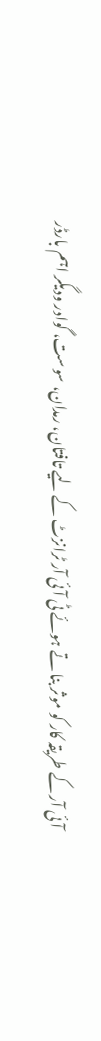آئی آر کے طریقہ کار کو موثر بنا تے ہوئے ٹی آئی آر ٹرانزٹ کے لیے تافتان، رمدان، سوست، گوادر ودیگر اہم بارڈر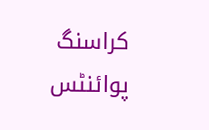کراسنگ پوائنٹس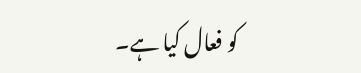کو فعال کیا ہے۔